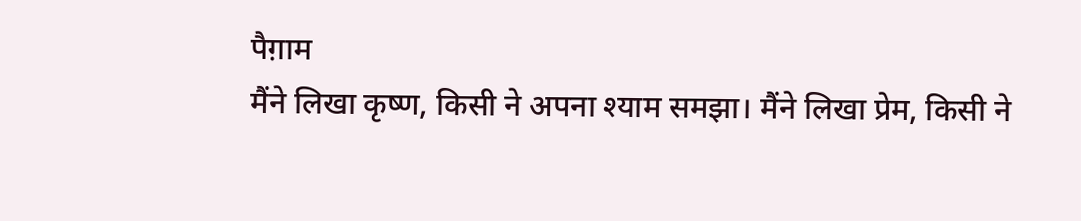पैग़ाम
मैंने लिखा कृष्ण, किसी ने अपना श्याम समझा। मैंने लिखा प्रेम, किसी ने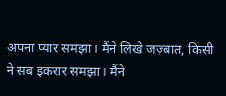अपना प्यार समझा। मैंने लिखे जज़्बात, किसी ने सब इकरार समझा। मैंने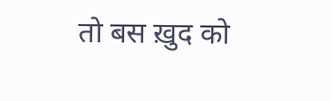तो बस ख़ुद को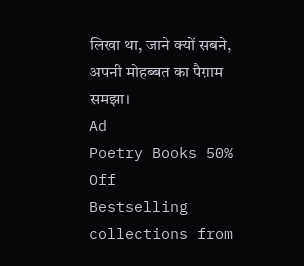लिखा था, जाने क्यों सबने, अपनी मोहब्बत का पैग़ाम समझा।
Ad
Poetry Books 50% Off
Bestselling collections from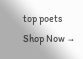top poets
Shop Now →